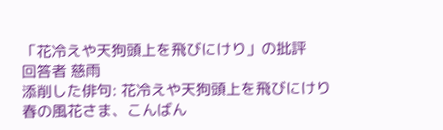「花冷えや天狗頭上を飛びにけり」の批評
回答者 慈雨
添削した俳句: 花冷えや天狗頭上を飛びにけり
春の風花さま、こんばん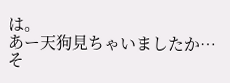は。
あー天狗見ちゃいましたか…そ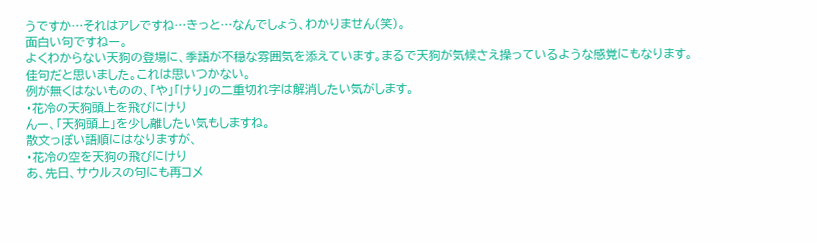うですか…それはアレですね…きっと…なんでしょう、わかりません(笑)。
面白い句ですねー。
よくわからない天狗の登場に、季語が不穏な雰囲気を添えています。まるで天狗が気候さえ操っているような感覚にもなります。
佳句だと思いました。これは思いつかない。
例が無くはないものの、「や」「けり」の二重切れ字は解消したい気がします。
・花冷の天狗頭上を飛びにけり
んー、「天狗頭上」を少し離したい気もしますね。
散文っぽい語順にはなりますが、
・花冷の空を天狗の飛びにけり
あ、先日、サウルスの句にも再コメ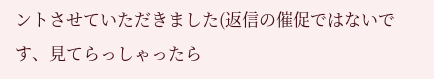ントさせていただきました(返信の催促ではないです、見てらっしゃったら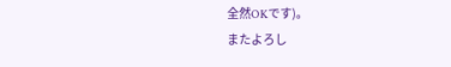全然OKです)。
またよろし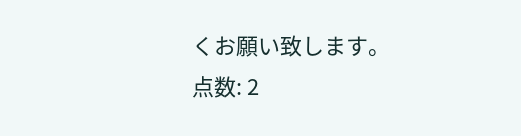くお願い致します。
点数: 2